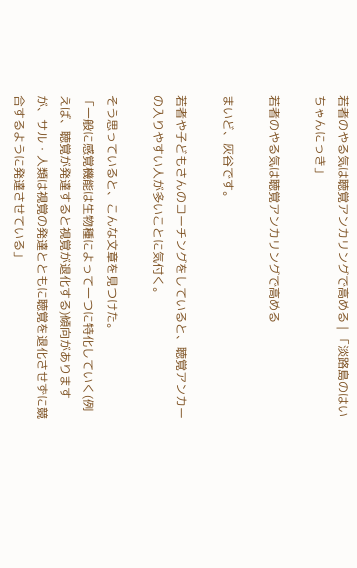若者のやる気は聴覚アンカリングで高める | 「淡路島のはいちゃんにっき」

若者のやる気は聴覚アンカリングで高める

まいど、灰谷です。

若者や子どもさんのコーチングをしていると、聴覚アンカーの入りやすい人が多いことに気付く。

そう思っていると、こんな文章を見つけた。
「一般に感覚機能は生物種によって一つに特化していく(例えば、聴覚が発達すると視覚が退化する)傾向がありますが、サル・人類は視覚の発達とともに聴覚を退化させずに競合するように発達させている」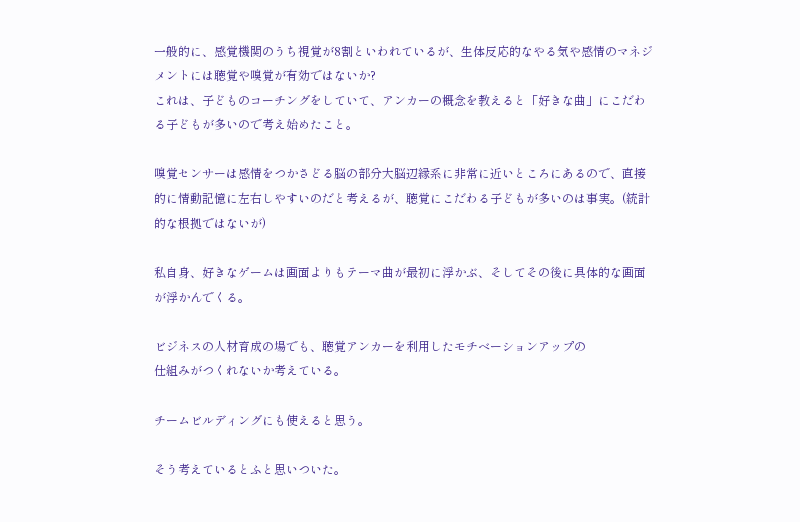一般的に、感覚機関のうち視覚が8割といわれているが、生体反応的なやる気や感情のマネジメントには聴覚や嗅覚が有効ではないか?
これは、子どものコーチングをしていて、アンカーの概念を教えると「好きな曲」にこだわる子どもが多いので考え始めたこと。

嗅覚センサーは感情をつかさどる脳の部分大脳辺縁系に非常に近いところにあるので、直接的に情動記憶に左右しやすいのだと考えるが、聴覚にこだわる子どもが多いのは事実。(統計的な根拠ではないが)

私自身、好きなゲームは画面よりもテーマ曲が最初に浮かぶ、そしてその後に具体的な画面が浮かんでくる。

ビジネスの人材育成の場でも、聴覚アンカーを利用したモチベーションアップの
仕組みがつくれないか考えている。

チームビルディングにも使えると思う。

そう考えているとふと思いついた。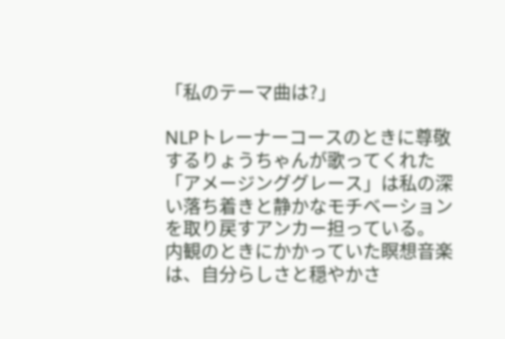「私のテーマ曲は?」

NLPトレーナーコースのときに尊敬するりょうちゃんが歌ってくれた「アメージンググレース」は私の深い落ち着きと静かなモチベーションを取り戻すアンカー担っている。
内観のときにかかっていた瞑想音楽は、自分らしさと穏やかさ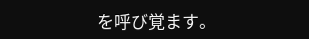を呼び覚ます。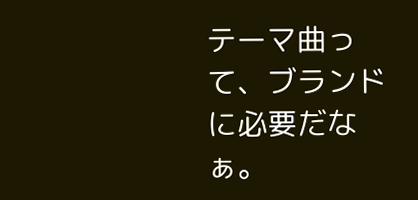テーマ曲って、ブランドに必要だなぁ。